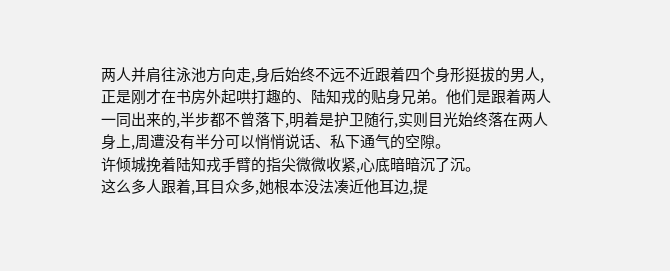两人并肩往泳池方向走,身后始终不远不近跟着四个身形挺拔的男人,正是刚才在书房外起哄打趣的、陆知戎的贴身兄弟。他们是跟着两人一同出来的,半步都不曾落下,明着是护卫随行,实则目光始终落在两人身上,周遭没有半分可以悄悄说话、私下通气的空隙。
许倾城挽着陆知戎手臂的指尖微微收紧,心底暗暗沉了沉。
这么多人跟着,耳目众多,她根本没法凑近他耳边,提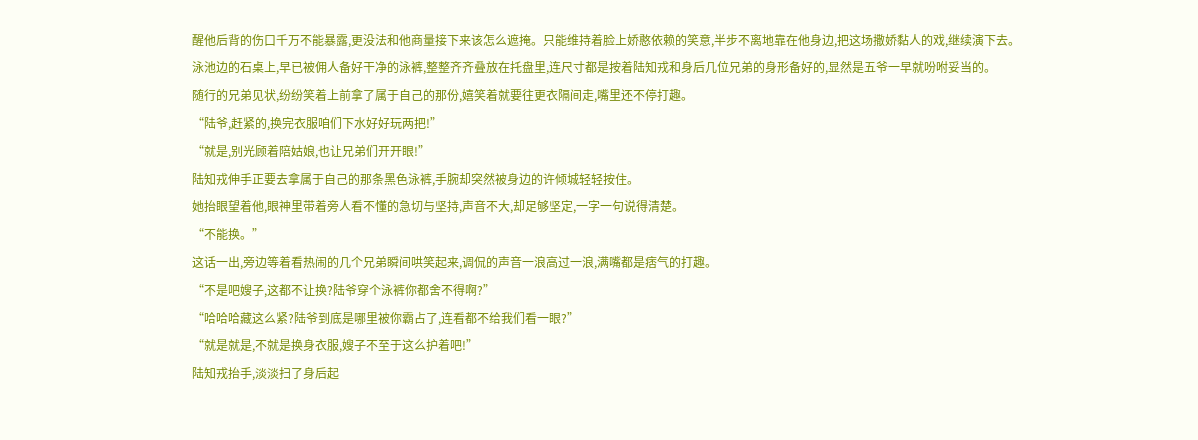醒他后背的伤口千万不能暴露,更没法和他商量接下来该怎么遮掩。只能维持着脸上娇憨依赖的笑意,半步不离地靠在他身边,把这场撒娇黏人的戏,继续演下去。
泳池边的石桌上,早已被佣人备好干净的泳裤,整整齐齐叠放在托盘里,连尺寸都是按着陆知戎和身后几位兄弟的身形备好的,显然是五爷一早就吩咐妥当的。
随行的兄弟见状,纷纷笑着上前拿了属于自己的那份,嬉笑着就要往更衣隔间走,嘴里还不停打趣。
“陆爷,赶紧的,换完衣服咱们下水好好玩两把!”
“就是,别光顾着陪姑娘,也让兄弟们开开眼!”
陆知戎伸手正要去拿属于自己的那条黑色泳裤,手腕却突然被身边的许倾城轻轻按住。
她抬眼望着他,眼神里带着旁人看不懂的急切与坚持,声音不大,却足够坚定,一字一句说得清楚。
“不能换。”
这话一出,旁边等着看热闹的几个兄弟瞬间哄笑起来,调侃的声音一浪高过一浪,满嘴都是痞气的打趣。
“不是吧嫂子,这都不让换?陆爷穿个泳裤你都舍不得啊?”
“哈哈哈藏这么紧?陆爷到底是哪里被你霸占了,连看都不给我们看一眼?”
“就是就是,不就是换身衣服,嫂子不至于这么护着吧!”
陆知戎抬手,淡淡扫了身后起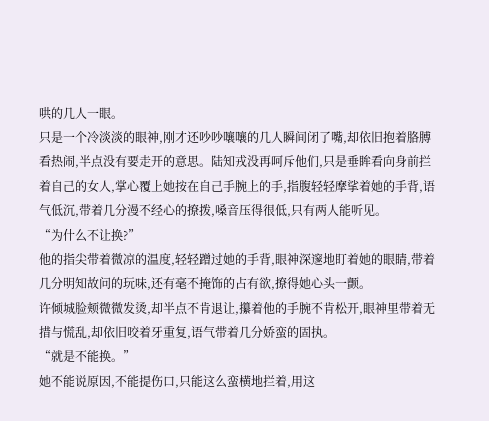哄的几人一眼。
只是一个冷淡淡的眼神,刚才还吵吵嚷嚷的几人瞬间闭了嘴,却依旧抱着胳膊看热闹,半点没有要走开的意思。陆知戎没再呵斥他们,只是垂眸看向身前拦着自己的女人,掌心覆上她按在自己手腕上的手,指腹轻轻摩挲着她的手背,语气低沉,带着几分漫不经心的撩拨,嗓音压得很低,只有两人能听见。
“为什么不让换?”
他的指尖带着微凉的温度,轻轻蹭过她的手背,眼神深邃地盯着她的眼睛,带着几分明知故问的玩味,还有毫不掩饰的占有欲,撩得她心头一颤。
许倾城脸颊微微发烫,却半点不肯退让,攥着他的手腕不肯松开,眼神里带着无措与慌乱,却依旧咬着牙重复,语气带着几分娇蛮的固执。
“就是不能换。”
她不能说原因,不能提伤口,只能这么蛮横地拦着,用这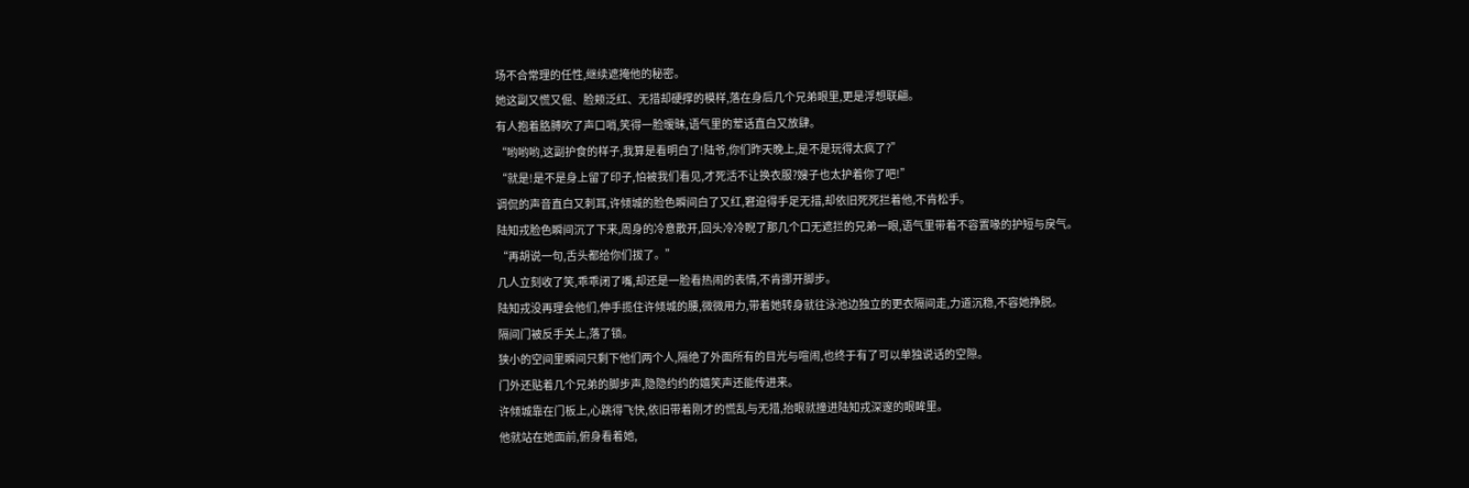场不合常理的任性,继续遮掩他的秘密。
她这副又慌又倔、脸颊泛红、无措却硬撑的模样,落在身后几个兄弟眼里,更是浮想联翩。
有人抱着胳膊吹了声口哨,笑得一脸暧昧,语气里的荤话直白又放肆。
“哟哟哟,这副护食的样子,我算是看明白了!陆爷,你们昨天晚上,是不是玩得太疯了?”
“就是!是不是身上留了印子,怕被我们看见,才死活不让换衣服?嫂子也太护着你了吧!”
调侃的声音直白又刺耳,许倾城的脸色瞬间白了又红,窘迫得手足无措,却依旧死死拦着他,不肯松手。
陆知戎脸色瞬间沉了下来,周身的冷意散开,回头冷冷睨了那几个口无遮拦的兄弟一眼,语气里带着不容置喙的护短与戾气。
“再胡说一句,舌头都给你们拔了。”
几人立刻收了笑,乖乖闭了嘴,却还是一脸看热闹的表情,不肯挪开脚步。
陆知戎没再理会他们,伸手揽住许倾城的腰,微微用力,带着她转身就往泳池边独立的更衣隔间走,力道沉稳,不容她挣脱。
隔间门被反手关上,落了锁。
狭小的空间里瞬间只剩下他们两个人,隔绝了外面所有的目光与喧闹,也终于有了可以单独说话的空隙。
门外还贴着几个兄弟的脚步声,隐隐约约的嬉笑声还能传进来。
许倾城靠在门板上,心跳得飞快,依旧带着刚才的慌乱与无措,抬眼就撞进陆知戎深邃的眼眸里。
他就站在她面前,俯身看着她,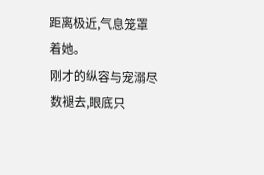距离极近,气息笼罩着她。
刚才的纵容与宠溺尽数褪去,眼底只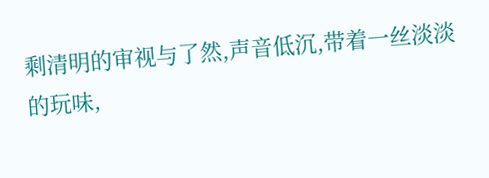剩清明的审视与了然,声音低沉,带着一丝淡淡的玩味,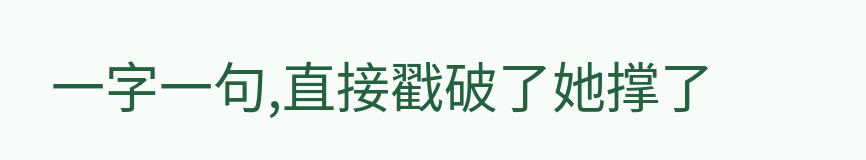一字一句,直接戳破了她撑了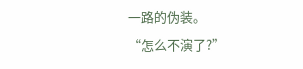一路的伪装。
“怎么不演了?”